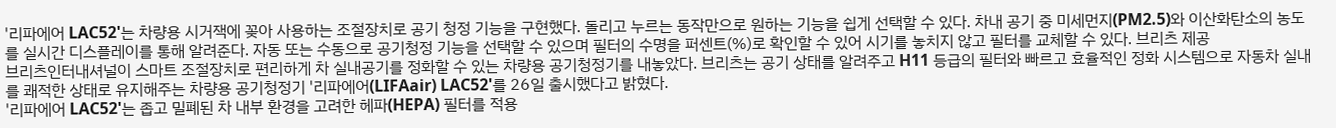'리파에어 LAC52'는 차량용 시거잭에 꽂아 사용하는 조절장치로 공기 청정 기능을 구현했다. 돌리고 누르는 동작만으로 원하는 기능을 쉽게 선택할 수 있다. 차내 공기 중 미세먼지(PM2.5)와 이산화탄소의 농도를 실시간 디스플레이를 통해 알려준다. 자동 또는 수동으로 공기청정 기능을 선택할 수 있으며 필터의 수명을 퍼센트(%)로 확인할 수 있어 시기를 놓치지 않고 필터를 교체할 수 있다. 브리츠 제공
브리츠인터내셔널이 스마트 조절장치로 편리하게 차 실내공기를 정화할 수 있는 차량용 공기청정기를 내놓았다. 브리츠는 공기 상태를 알려주고 H11 등급의 필터와 빠르고 효율적인 정화 시스템으로 자동차 실내를 쾌적한 상태로 유지해주는 차량용 공기청정기 '리파에어(LIFAair) LAC52'를 26일 출시했다고 밝혔다.
'리파에어 LAC52'는 좁고 밀폐된 차 내부 환경을 고려한 헤파(HEPA) 필터를 적용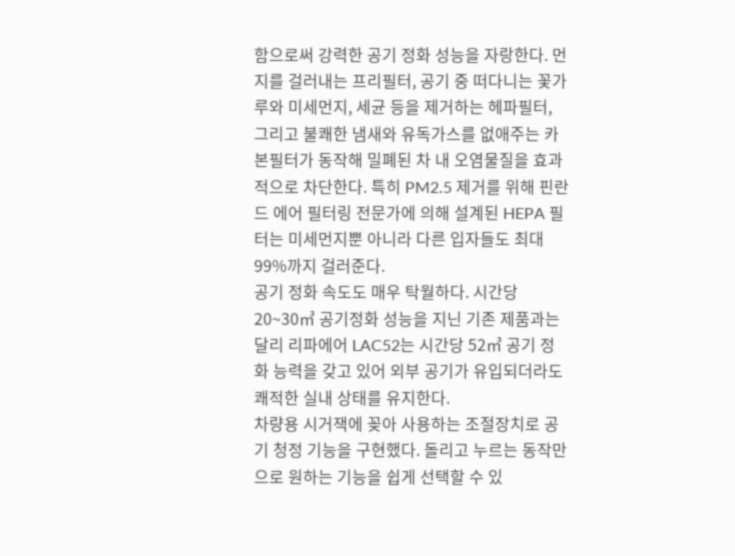함으로써 강력한 공기 정화 성능을 자랑한다. 먼지를 걸러내는 프리필터, 공기 중 떠다니는 꽃가루와 미세먼지, 세균 등을 제거하는 헤파필터, 그리고 불쾌한 냄새와 유독가스를 없애주는 카본필터가 동작해 밀폐된 차 내 오염물질을 효과적으로 차단한다. 특히 PM2.5 제거를 위해 핀란드 에어 필터링 전문가에 의해 설계된 HEPA 필터는 미세먼지뿐 아니라 다른 입자들도 최대 99%까지 걸러준다.
공기 정화 속도도 매우 탁월하다. 시간당 20~30㎥ 공기정화 성능을 지닌 기존 제품과는 달리 리파에어 LAC52는 시간당 52㎥ 공기 정화 능력을 갖고 있어 외부 공기가 유입되더라도 쾌적한 실내 상태를 유지한다.
차량용 시거잭에 꽂아 사용하는 조절장치로 공기 청정 기능을 구현했다. 돌리고 누르는 동작만으로 원하는 기능을 쉽게 선택할 수 있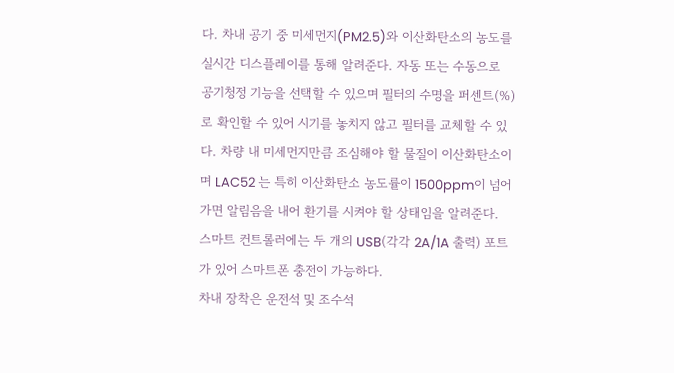다. 차내 공기 중 미세먼지(PM2.5)와 이산화탄소의 농도를 실시간 디스플레이를 통해 알려준다. 자동 또는 수동으로 공기청정 기능을 선택할 수 있으며 필터의 수명을 퍼센트(%)로 확인할 수 있어 시기를 놓치지 않고 필터를 교체할 수 있다. 차량 내 미세먼지만큼 조심해야 할 물질이 이산화탄소이며 LAC52 는 특히 이산화탄소 농도률이 1500ppm이 넘어가면 알림음을 내어 환기를 시켜야 할 상태임을 알려준다. 스마트 컨트롤러에는 두 개의 USB(각각 2A/1A 출력) 포트가 있어 스마트폰 충전이 가능하다.
차내 장착은 운전석 및 조수석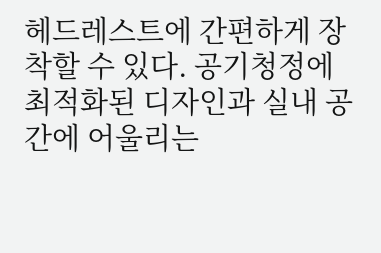헤드레스트에 간편하게 장착할 수 있다. 공기청정에 최적화된 디자인과 실내 공간에 어울리는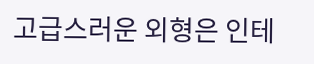고급스러운 외형은 인테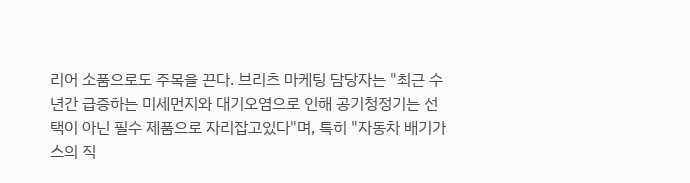리어 소품으로도 주목을 끈다. 브리츠 마케팅 담당자는 "최근 수 년간 급증하는 미세먼지와 대기오염으로 인해 공기청정기는 선택이 아닌 필수 제품으로 자리잡고있다"며, 특히 "자동차 배기가스의 직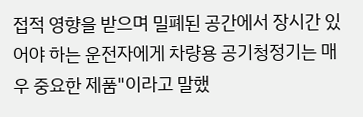접적 영향을 받으며 밀폐된 공간에서 장시간 있어야 하는 운전자에게 차량용 공기청정기는 매우 중요한 제품"이라고 말했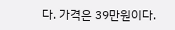다. 가격은 39만원이다.